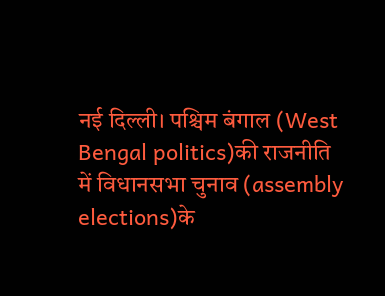नई दिल्ली। पश्चिम बंगाल (West Bengal politics)की राजनीति में विधानसभा चुनाव (assembly elections)के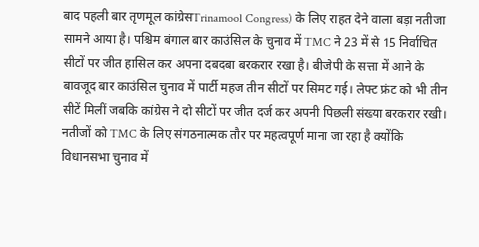बाद पहली बार तृणमूल कांग्रेसTrinamool Congress) के लिए राहत देने वाला बड़ा नतीजा सामने आया है। पश्चिम बंगाल बार काउंसिल के चुनाव में TMC ने 23 में से 15 निर्वाचित सीटों पर जीत हासिल कर अपना दबदबा बरकरार रखा है। बीजेपी के सत्ता में आने के बावजूद बार काउंसिल चुनाव में पार्टी महज तीन सीटों पर सिमट गई। लेफ्ट फ्रंट को भी तीन सीटें मिलीं जबकि कांग्रेस ने दो सीटों पर जीत दर्ज कर अपनी पिछली संख्या बरकरार रखी। नतीजों को TMC के लिए संगठनात्मक तौर पर महत्वपूर्ण माना जा रहा है क्योंकि विधानसभा चुनाव में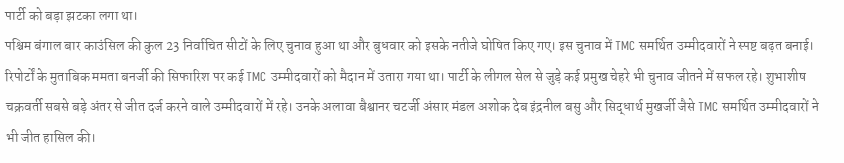पार्टी को बड़ा झटका लगा था।
पश्चिम बंगाल बार काउंसिल की कुल 23 निर्वाचित सीटों के लिए चुनाव हुआ था और बुधवार को इसके नतीजे घोषित किए गए। इस चुनाव में TMC समर्थित उम्मीदवारों ने स्पष्ट बढ़त बनाई। रिपोर्टों के मुताबिक ममता बनर्जी की सिफारिश पर कई TMC उम्मीदवारों को मैदान में उतारा गया था। पार्टी के लीगल सेल से जुड़े कई प्रमुख चेहरे भी चुनाव जीतने में सफल रहे। शुभाशीष चक्रवर्ती सबसे बड़े अंतर से जीत दर्ज करने वाले उम्मीदवारों में रहे। उनके अलावा बैश्वानर चटर्जी अंसार मंडल अशोक देब इंद्रनील बसु और सिद्धार्थ मुखर्जी जैसे TMC समर्थित उम्मीदवारों ने भी जीत हासिल की।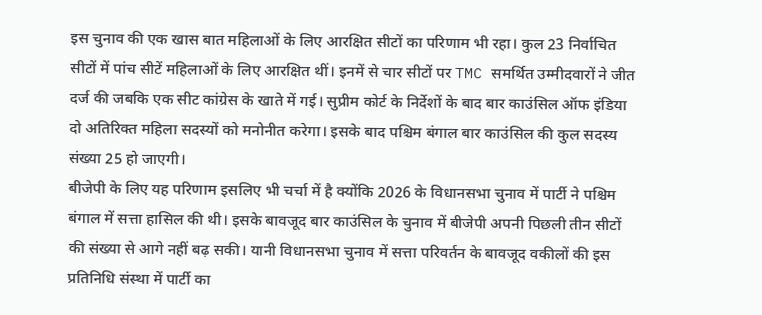इस चुनाव की एक खास बात महिलाओं के लिए आरक्षित सीटों का परिणाम भी रहा। कुल 23 निर्वाचित सीटों में पांच सीटें महिलाओं के लिए आरक्षित थीं। इनमें से चार सीटों पर TMC समर्थित उम्मीदवारों ने जीत दर्ज की जबकि एक सीट कांग्रेस के खाते में गई। सुप्रीम कोर्ट के निर्देशों के बाद बार काउंसिल ऑफ इंडिया दो अतिरिक्त महिला सदस्यों को मनोनीत करेगा। इसके बाद पश्चिम बंगाल बार काउंसिल की कुल सदस्य संख्या 25 हो जाएगी।
बीजेपी के लिए यह परिणाम इसलिए भी चर्चा में है क्योंकि 2026 के विधानसभा चुनाव में पार्टी ने पश्चिम बंगाल में सत्ता हासिल की थी। इसके बावजूद बार काउंसिल के चुनाव में बीजेपी अपनी पिछली तीन सीटों की संख्या से आगे नहीं बढ़ सकी। यानी विधानसभा चुनाव में सत्ता परिवर्तन के बावजूद वकीलों की इस प्रतिनिधि संस्था में पार्टी का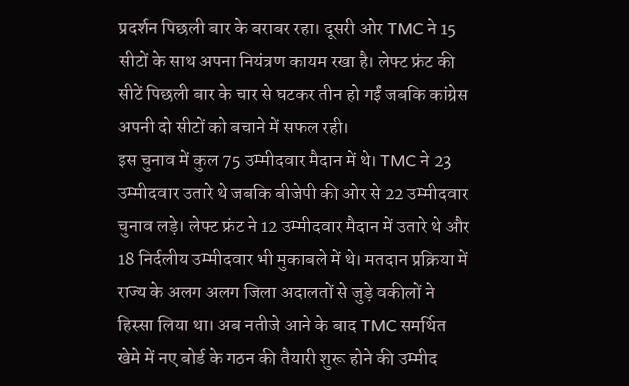प्रदर्शन पिछली बार के बराबर रहा। दूसरी ओर TMC ने 15 सीटों के साथ अपना नियंत्रण कायम रखा है। लेफ्ट फ्रंट की सीटें पिछली बार के चार से घटकर तीन हो गईं जबकि कांग्रेस अपनी दो सीटों को बचाने में सफल रही।
इस चुनाव में कुल 75 उम्मीदवार मैदान में थे। TMC ने 23 उम्मीदवार उतारे थे जबकि बीजेपी की ओर से 22 उम्मीदवार चुनाव लड़े। लेफ्ट फ्रंट ने 12 उम्मीदवार मैदान में उतारे थे और 18 निर्दलीय उम्मीदवार भी मुकाबले में थे। मतदान प्रक्रिया में राज्य के अलग अलग जिला अदालतों से जुड़े वकीलों ने हिस्सा लिया था। अब नतीजे आने के बाद TMC समर्थित खेमे में नए बोर्ड के गठन की तैयारी शुरू होने की उम्मीद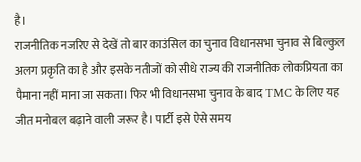है।
राजनीतिक नजरिए से देखें तो बार काउंसिल का चुनाव विधानसभा चुनाव से बिल्कुल अलग प्रकृति का है और इसके नतीजों को सीधे राज्य की राजनीतिक लोकप्रियता का पैमाना नहीं माना जा सकता। फिर भी विधानसभा चुनाव के बाद TMC के लिए यह जीत मनोबल बढ़ाने वाली जरूर है। पार्टी इसे ऐसे समय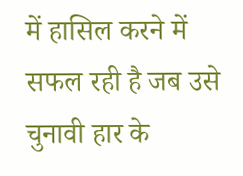में हासिल करने में सफल रही है जब उसे चुनावी हार के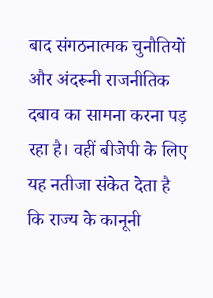बाद संगठनात्मक चुनौतियों और अंदरूनी राजनीतिक दबाव का सामना करना पड़ रहा है। वहीं बीजेपी के लिए यह नतीजा संकेत देता है कि राज्य के कानूनी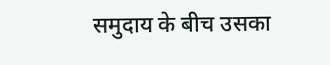समुदाय के बीच उसका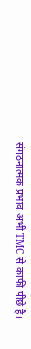संगठनात्मक प्रभाव अभी TMC से काफी पीछे है।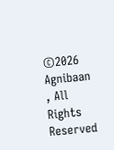©2026 Agnibaan , All Rights Reserved